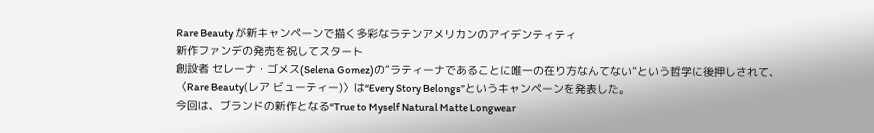Rare Beauty が新キャンペーンで描く多彩なラテンアメリカンのアイデンティティ
新作ファンデの発売を祝してスタート
創設者 セレーナ・ゴメス(Selena Gomez)の“ラティーナであることに唯一の在り方なんてない”という哲学に後押しされて、〈Rare Beauty(レア ビューティー)〉は“Every Story Belongs”というキャンペーンを発表した。
今回は、ブランドの新作となる“True to Myself Natural Matte Longwear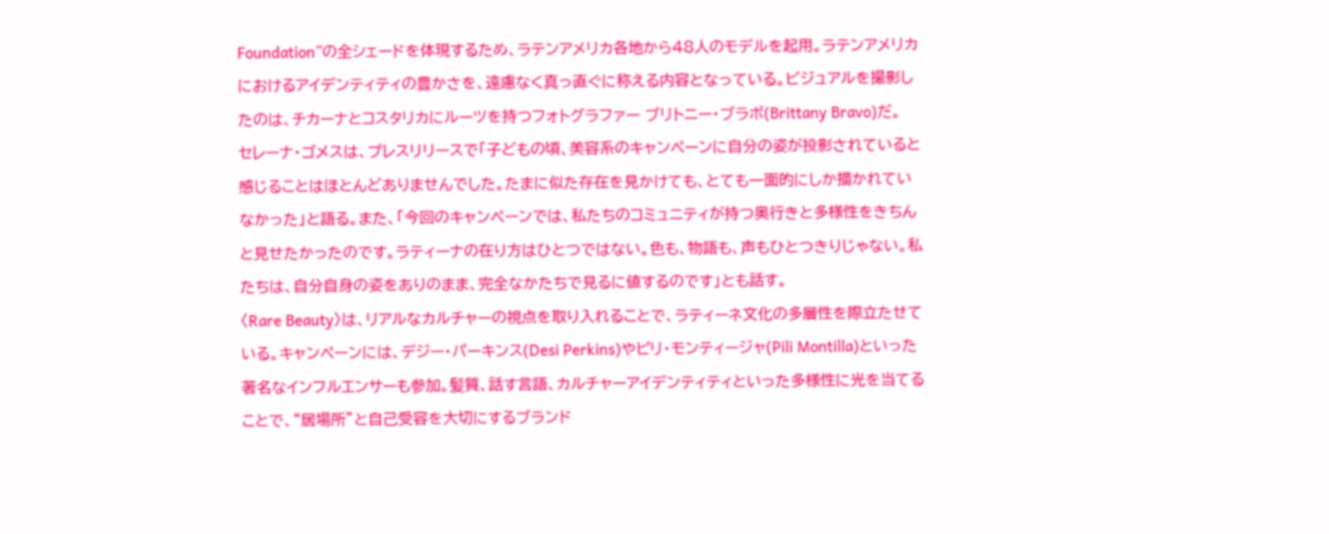Foundation”の全シェードを体現するため、ラテンアメリカ各地から48人のモデルを起用。ラテンアメリカにおけるアイデンティティの豊かさを、遠慮なく真っ直ぐに称える内容となっている。ビジュアルを撮影したのは、チカーナとコスタリカにルーツを持つフォトグラファー ブリトニー・ブラボ(Brittany Bravo)だ。
セレーナ・ゴメスは、プレスリリースで「子どもの頃、美容系のキャンペーンに自分の姿が投影されていると感じることはほとんどありませんでした。たまに似た存在を見かけても、とても一面的にしか描かれていなかった」と語る。また、「今回のキャンペーンでは、私たちのコミュニティが持つ奥行きと多様性をきちんと見せたかったのです。ラティーナの在り方はひとつではない。色も、物語も、声もひとつきりじゃない。私たちは、自分自身の姿をありのまま、完全なかたちで見るに値するのです」とも話す。
〈Rare Beauty〉は、リアルなカルチャーの視点を取り入れることで、ラティーネ文化の多層性を際立たせている。キャンペーンには、デジー・パーキンス(Desi Perkins)やピリ・モンティージャ(Pili Montilla)といった著名なインフルエンサーも参加。髪質、話す言語、カルチャーアイデンティティといった多様性に光を当てることで、“居場所”と自己受容を大切にするブランド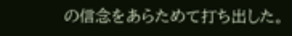の信念をあらためて打ち出した。